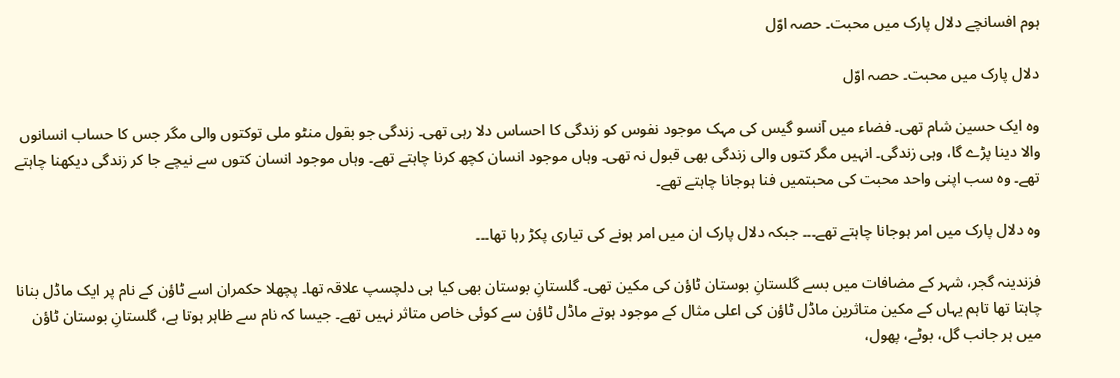ہوم افسانچے دلال پارک میں محبت۔ حصہ اوّل

دلال پارک میں محبت۔ حصہ اوّل

وہ ایک حسین شام تھی۔ فضاء میں آنسو گیس کی مہک موجود نفوس کو زندگی کا احساس دلا رہی تھی۔ زندگی جو بقول منٹو ملی توکتوں والی مگر جس کا حساب انسانوں والا دینا پڑے گا، وہی زندگی۔ انہیں مگر کتوں والی زندگی بھی قبول نہ تھی۔ وہاں موجود انسان کچھ کرنا چاہتے تھے۔ وہاں موجود انسان کتوں سے نیچے جا کر زندگی دیکھنا چاہتے تھے۔ وہ سب اپنی واحد محبت کی محبتمیں فنا ہوجانا چاہتے تھے۔

وہ دلال پارک میں امر ہوجانا چاہتے تھے۔۔۔ جبکہ دلال پارک ان میں امر ہونے کی تیاری پکڑ رہا تھا۔۔۔

فزندینہ گجر، شہر کے مضافات میں بسے گلستانِ بوستان ٹاؤن کی مکین تھی۔ گلستانِ بوستان بھی کیا ہی دلچسپ علاقہ تھا۔ پچھلا حکمران اسے ٹاؤن کے نام پر ایک ماڈل بنانا چاہتا تھا تاہم یہاں کے مکین متاثرین ماڈل ٹاؤن کی اعلی مثال کے موجود ہوتے ماڈل ٹاؤن سے کوئی خاص متاثر نہیں تھے۔ جیسا کہ نام سے ظاہر ہوتا ہے، گلستانِ بوستان ٹاؤن میں ہر جانب گل، بوٹے، پھول،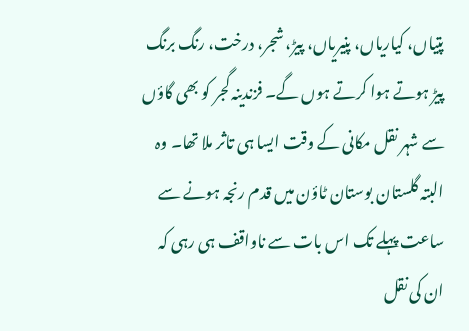پتیاں، کیاریاں، پنیریاں، پیڑ، شجر، درخت، رنگ برنگ پیڑ ہوتے ہوا کرتے ہوں گے۔ فزندینہ گجر کو بھی گاؤں سے شہر نقل مکانی کے وقت ایسا ہی تاثر ملا تھا۔ وہ البتہ گلستان بوستان ٹاؤن میں قدم رنجہ ہونے سے ساعت پہلے تک اس بات سے ناواقف ہی رہی کہ ان کی نقل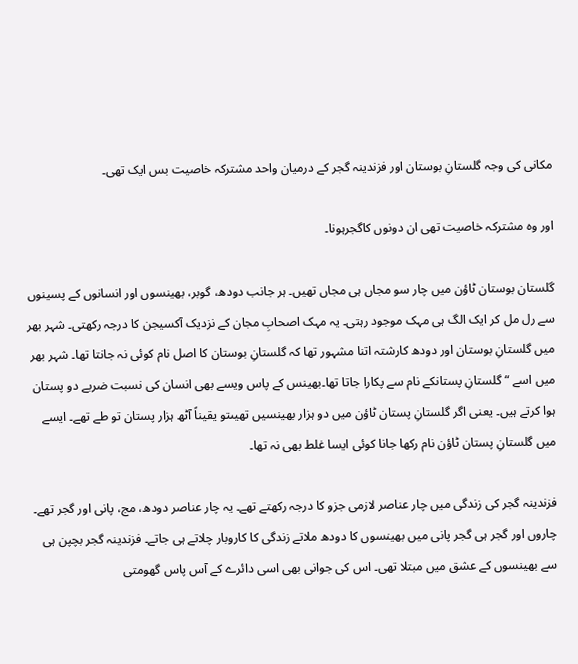مکانی کی وجہ گلستانِ بوستان اور فزندینہ گجر کے درمیان واحد مشترکہ خاصیت بس ایک تھی۔

اور وہ مشترکہ خاصیت تھی ان دونوں کاگجرہونا۔

گلستان بوستان ٹاؤن میں چار سو مجاں ہی مجاں تھیں۔ ہر جانب دودھ، گوبر، بھینسوں اور انسانوں کے پسینوں سے رل مل کر ایک الگ ہی مہک موجود رہتی۔ یہ مہک اصحابِ مجان کے نزدیک آکسیجن کا درجہ رکھتی۔ شہر بھر میں گلستانِ بوستان اور دودھ کارشتہ اتنا مشہور تھا کہ گلستانِ بوستان کا اصل نام کوئی نہ جانتا تھا۔ شہر بھر میں اسے “گلستانِ پستانکے نام سے پکارا جاتا تھا۔بھینس کے پاس ویسے بھی انسان کی نسبت ضربے دو پستان ہوا کرتے ہیں۔ یعنی اگر گلستانِ پستان ٹاؤن میں دو ہزار بھینسیں تھیںتو یقیناً آٹھ ہزار پستان تو طے تھے۔ ایسے میں گلستانِ پستان ٹاؤن نام رکھا جانا کوئی ایسا غلط بھی نہ تھا۔

فزندینہ گجر کی زندگی میں چار عناصر لازمی جزو کا درجہ رکھتے تھے۔ یہ چار عناصر دودھ، مج، پانی اور گجر تھے۔ چاروں اور گجر ہی گجر پانی میں بھینسوں کا دودھ ملاتے زندگی کا کاروبار چلاتے ہی جاتے۔ فزندینہ گجر بچپن ہی سے بھینسوں کے عشق میں مبتلا تھی۔ اس کی جوانی بھی اسی دائرے کے آس پاس گھومتی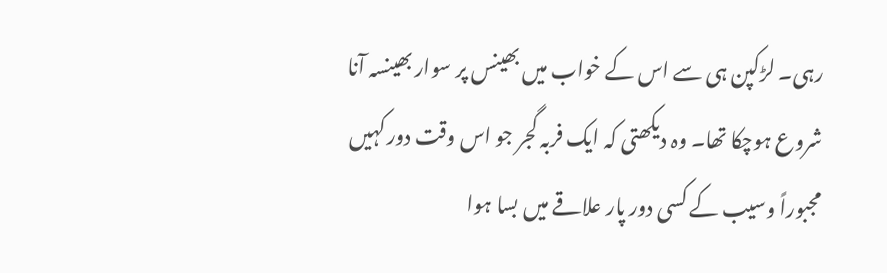رہی۔ لڑکپن ہی سے اس کے خواب میں بھینس پر سوار بھینسہ آنا شروع ہوچکا تھا۔ وہ دیکھتی کہ ایک فربہ گجر جو اس وقت دور کہیں مجبوراً وسیب کے کسی دور پار علاقے میں بسا ہوا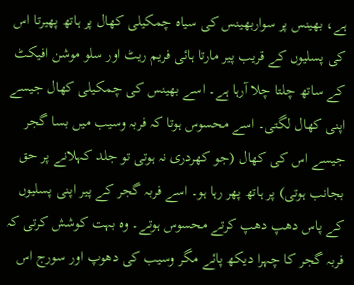ہے، بھینس پر سواربھینس کی سیاہ چمکیلی کھال پر ہاتھ پھیرتا اس کی پسلیوں کے قریب پیر مارتا ہائی فریم ریٹ اور سلو موشن افیکٹ کے ساتھ چلتا چلا آرہا ہے۔ اسے بھینس کی چمکیلی کھال جیسے اپنی کھال لگتی۔ اسے محسوس ہوتا کہ فربہ وسیب میں بسا گجر جیسے اس کی کھال (جو کھردری نہ ہوتی تو جلد کہلانے پر حق بجانب ہوتی) پر ہاتھ پھر رہا ہو۔ اسے فربہ گجر کے پیر اپنی پسلیوں کے پاس دھپ دھپ کرتے محسوس ہوتے۔ وہ بہت کوشش کرتی کہ فربہ گجر کا چہرا دیکھ پائے مگر وسیب کی دھوپ اور سورج اس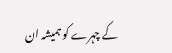کے چہرے کو ہمیشہ ان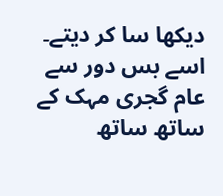دیکھا سا کر دیتے۔ اسے بس دور سے عام گجری مہک کے ساتھ ساتھ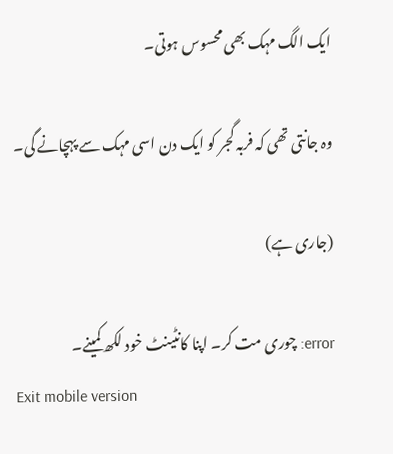ایک الگ مہک بھی محسوس ہوتی۔

وہ جانتی تھی کہ فربہ گجر کو ایک دن اسی مہک سے پہچانے گی۔

(جاری ہے)

error: چوری مت کر۔ اپنا کانٹینٹ خود لکھ کمینے۔
Exit mobile version